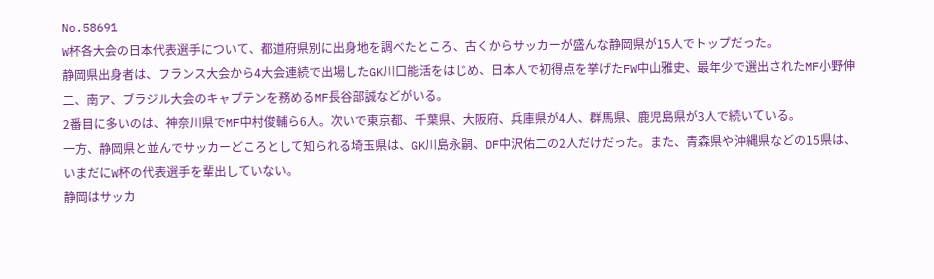No.58691
W杯各大会の日本代表選手について、都道府県別に出身地を調べたところ、古くからサッカーが盛んな静岡県が15人でトップだった。
静岡県出身者は、フランス大会から4大会連続で出場したGK川口能活をはじめ、日本人で初得点を挙げたFW中山雅史、最年少で選出されたMF小野伸二、南ア、ブラジル大会のキャプテンを務めるMF長谷部誠などがいる。
2番目に多いのは、神奈川県でMF中村俊輔ら6人。次いで東京都、千葉県、大阪府、兵庫県が4人、群馬県、鹿児島県が3人で続いている。
一方、静岡県と並んでサッカーどころとして知られる埼玉県は、GK川島永嗣、DF中沢佑二の2人だけだった。また、青森県や沖縄県などの15県は、いまだにW杯の代表選手を輩出していない。
静岡はサッカ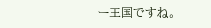ー王国ですね。